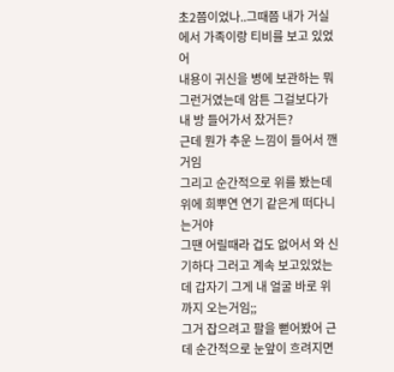초2쯤이었나..그때쯤 내가 거실에서 가족이랑 티비를 보고 있었어
내용이 귀신을 병에 보관하는 뭐 그런거였는데 암튼 그걸보다가 내 방 들어가서 잤거든?
근데 뭔가 추운 느낌이 들어서 깬거임
그리고 순간적으로 위를 봤는데 위에 희뿌연 연기 같은게 떠다니는거야
그땐 어릴때라 겁도 없어서 와 신기하다 그러고 계속 보고있었는데 갑자기 그게 내 얼굴 바로 위까지 오는거임;;
그거 잡으려고 팔을 뻗어봤어 근데 순간적으로 눈앞이 흐려지면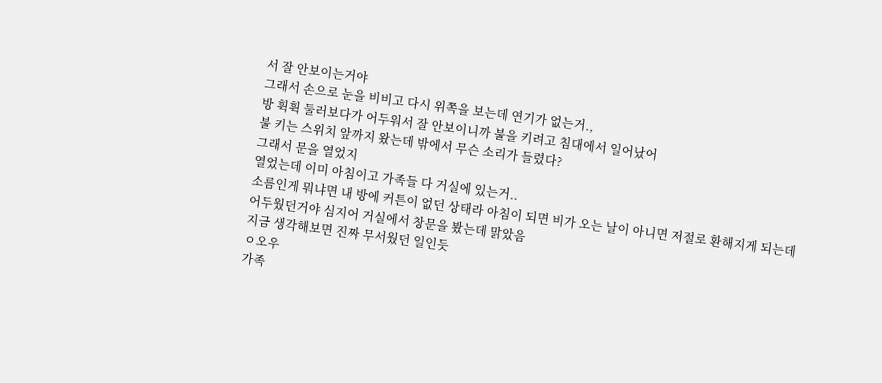서 잘 안보이는거야
그래서 손으로 눈을 비비고 다시 위쪽을 보는데 연기가 없는거.,
방 휙휙 둘러보다가 어두워서 잘 안보이니까 불을 키려고 침대에서 일어났어
불 키는 스위치 앞까지 왔는데 밖에서 무슨 소리가 들렸다?
그래서 문을 열었지
열었는데 이미 아침이고 가족들 다 거실에 있는거..
소름인게 뭐냐면 내 방에 커튼이 없던 상태라 아침이 되면 비가 오는 날이 아니면 저절로 환해지게 되는데
어두웠던거야 심지어 거실에서 창문을 봤는데 맑았음
지금 생각해보면 진짜 무서웠던 일인듯
ㅇ오우
가족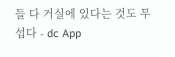들 다 거실에 있다는 것도 무섭다 - dc App